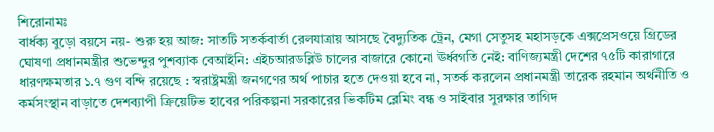শিরোনামঃ
বার্ধক্য বুড়ো বয়সে নয়- শুরু হয় আজ: সাতটি সতর্কবার্তা রেলযাত্রায় আসছে বৈদ্যুতিক ট্রেন, মেগা সেতুসহ মহাসড়কে এক্সপ্রেসওয়ে গ্রিডের ঘোষণা প্রধানমন্ত্রীর শুভেন্দুর পুশব্যাক বেআইনি: এইচআরডব্লিউ চালের বাজারে কোনো ঊর্ধ্বগতি নেই: বাণিজ্যমন্ত্রী দেশের ৭৫টি কারাগারে ধারণক্ষমতার ১.৭ গুণ বন্দি রয়েছে : স্বরাষ্ট্রমন্ত্রী জনগণের অর্থ পাচার হতে দেওয়া হবে না, সতর্ক করলেন প্রধানমন্ত্রী তারেক রহমান অর্থনীতি ও কর্মসংস্থান বাড়াতে দেশব্যাপী ক্রিয়েটিভ হাবের পরিকল্পনা সরকারের ভিকটিম ব্লেমিং বন্ধ ও সাইবার সুরক্ষার তাগিদ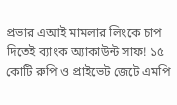প্রভার এআই মামলার লিংকে চাপ দিতেই ব্যাংক অ্যাকাউন্ট সাফ! ১৫ কোটি রুপি ও প্রাইভেট জেটে এমপি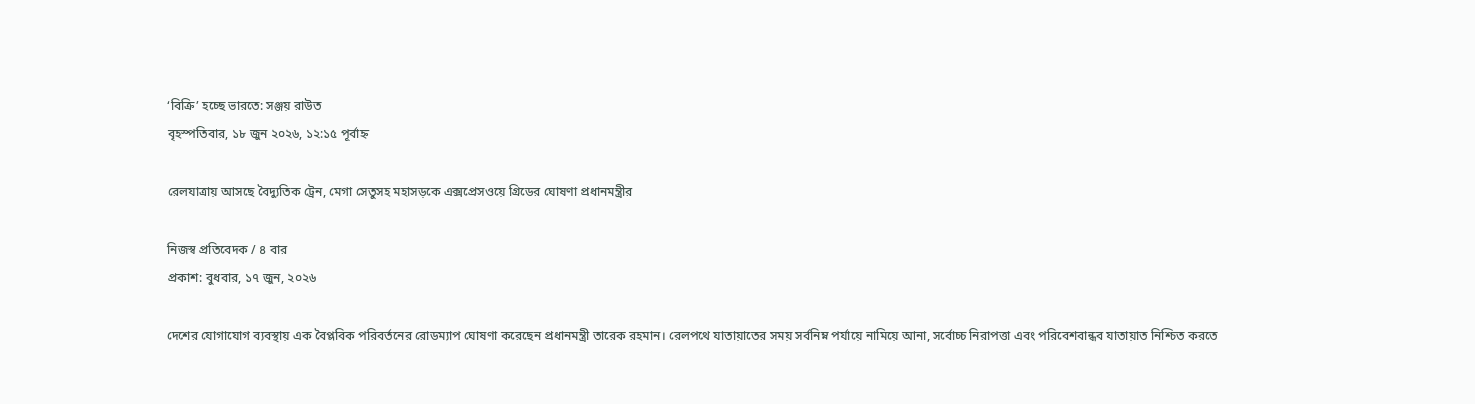‘বিক্রি’ হচ্ছে ভারতে: সঞ্জয় রাউত
বৃহস্পতিবার, ১৮ জুন ২০২৬, ১২:১৫ পূর্বাহ্ন

রেলযাত্রায় আসছে বৈদ্যুতিক ট্রেন, মেগা সেতুসহ মহাসড়কে এক্সপ্রেসওয়ে গ্রিডের ঘোষণা প্রধানমন্ত্রীর

নিজস্ব প্রতিবেদক / ৪ বার
প্রকাশ: বুধবার, ১৭ জুন, ২০২৬

দেশের যোগাযোগ ব্যবস্থায় এক বৈপ্লবিক পরিবর্তনের রোডম্যাপ ঘোষণা করেছেন প্রধানমন্ত্রী তারেক রহমান। রেলপথে যাতায়াতের সময় সর্বনিম্ন পর্যায়ে নামিয়ে আনা, সর্বোচ্চ নিরাপত্তা এবং পরিবেশবান্ধব যাতায়াত নিশ্চিত করতে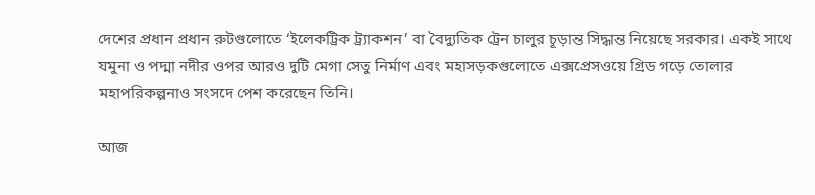দেশের প্রধান প্রধান রুটগুলোতে ‘ইলেকট্রিক ট্র্যাকশন’ বা বৈদ্যুতিক ট্রেন চালুর চূড়ান্ত সিদ্ধান্ত নিয়েছে সরকার। একই সাথে যমুনা ও পদ্মা নদীর ওপর আরও দুটি মেগা সেতু নির্মাণ এবং মহাসড়কগুলোতে এক্সপ্রেসওয়ে গ্রিড গড়ে তোলার মহাপরিকল্পনাও সংসদে পেশ করেছেন তিনি।

আজ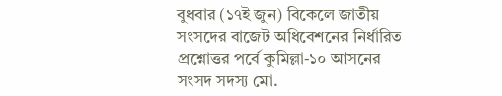বুধবার (১৭ই জুন) বিকেলে জাতীয় সংসদের বাজেট অধিবেশনের নির্ধারিত প্রশ্নোত্তর পর্বে কুমিল্লা-১০ আসনের সংসদ সদস্য মো.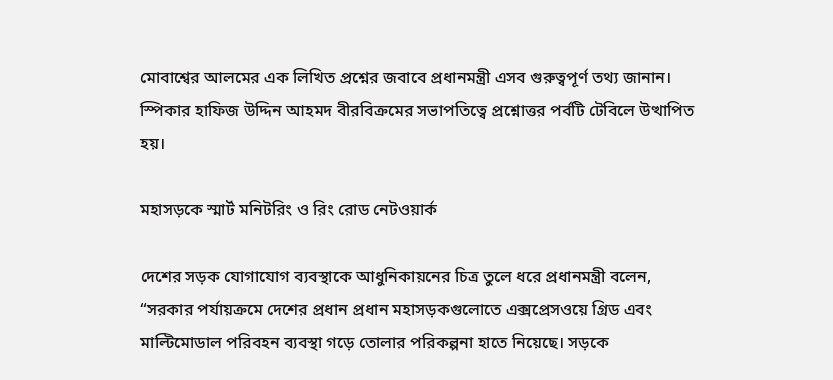মোবাশ্বের আলমের এক লিখিত প্রশ্নের জবাবে প্রধানমন্ত্রী এসব গুরুত্বপূর্ণ তথ্য জানান। স্পিকার হাফিজ উদ্দিন আহমদ বীরবিক্রমের সভাপতিত্বে প্রশ্নোত্তর পর্বটি টেবিলে উত্থাপিত হয়।

মহাসড়কে স্মার্ট মনিটরিং ও রিং রোড নেটওয়ার্ক

দেশের সড়ক যোগাযোগ ব্যবস্থাকে আধুনিকায়নের চিত্র তুলে ধরে প্রধানমন্ত্রী বলেন, “সরকার পর্যায়ক্রমে দেশের প্রধান প্রধান মহাসড়কগুলোতে এক্সপ্রেসওয়ে গ্রিড এবং মাল্টিমোডাল পরিবহন ব্যবস্থা গড়ে তোলার পরিকল্পনা হাতে নিয়েছে। সড়কে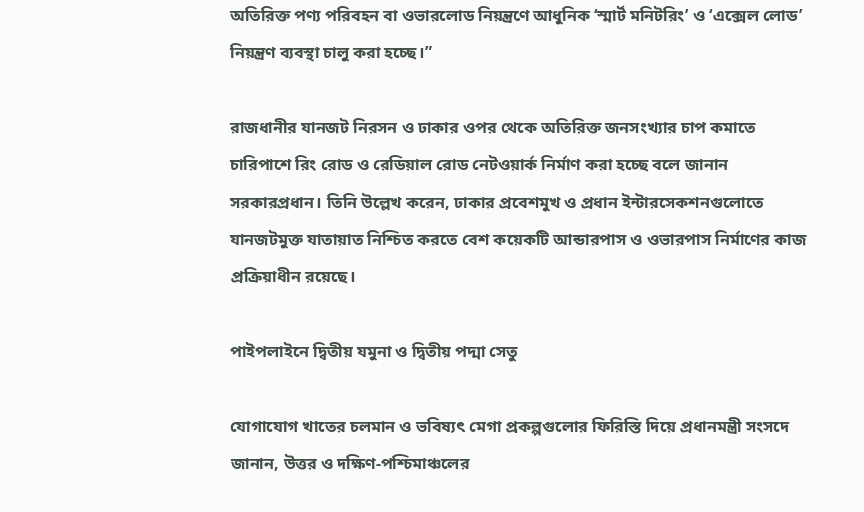অতিরিক্ত পণ্য পরিবহন বা ওভারলোড নিয়ন্ত্রণে আধুনিক ‘স্মার্ট মনিটরিং’ ও ‘এক্সেল লোড’ নিয়ন্ত্রণ ব্যবস্থা চালু করা হচ্ছে।”

রাজধানীর যানজট নিরসন ও ঢাকার ওপর থেকে অতিরিক্ত জনসংখ্যার চাপ কমাতে চারিপাশে রিং রোড ও রেডিয়াল রোড নেটওয়ার্ক নির্মাণ করা হচ্ছে বলে জানান সরকারপ্রধান। তিনি উল্লেখ করেন, ঢাকার প্রবেশমুখ ও প্রধান ইন্টারসেকশনগুলোতে যানজটমুক্ত যাতায়াত নিশ্চিত করতে বেশ কয়েকটি আন্ডারপাস ও ওভারপাস নির্মাণের কাজ প্রক্রিয়াধীন রয়েছে।

পাইপলাইনে দ্বিতীয় যমুনা ও দ্বিতীয় পদ্মা সেতু

যোগাযোগ খাতের চলমান ও ভবিষ্যৎ মেগা প্রকল্পগুলোর ফিরিস্তি দিয়ে প্রধানমন্ত্রী সংসদে জানান, উত্তর ও দক্ষিণ-পশ্চিমাঞ্চলের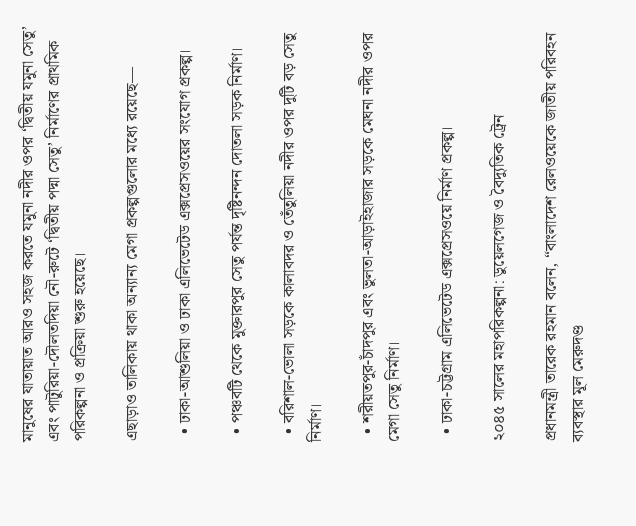মানুষের যাতায়াত আরও সহজ করতে যমুনা নদীর ওপর ‘দ্বিতীয় যমুনা সেতু’ এবং পাটুরিয়া-দৌলতদিয়া নৌ-রুটে ‘দ্বিতীয় পদ্মা সেতু’ নির্মাণের প্রাথমিক পরিকল্পনা ও প্রক্রিয়া শুরু হয়েছে।

এছাড়াও তালিকায় থাকা অন্যান্য মেগা প্রকল্পগুলোর মধ্যে রয়েছে—

  • ঢাকা-আশুলিয়া ও ঢাকা এলিভেটেড এক্সপ্রেসওয়ের সংযোগ প্রকল্প।

  • পঞ্চবটি থেকে মুক্তারপুর সেতু পর্যন্ত দৃষ্টিনন্দন দোতলা সড়ক নির্মাণ।

  • বরিশাল-ভোলা সড়কে কালাবদর ও তেঁতুলিয়া নদীর ওপর দুটি বড় সেতু নির্মাণ।

  • শরীয়তপুর-চাঁদপুর এবং ভুলতা-আড়াইহাজার সড়কে মেঘনা নদীর ওপর মেগা সেতু নির্মাণ।

  • ঢাকা-চট্টগ্রাম এলিভেটেড এক্সপ্রেসওয়ে নির্মাণ প্রকল্প।

২০৪৫ সালের মহাপরিকল্পনা: ডুয়েলগেজ ও বৈদ্যুতিক ট্রেন

প্রধানমন্ত্রী তারেক রহমান বলেন, “বাংলাদেশ রেলওয়েকে জাতীয় পরিবহন ব্যবস্থার মূল মেরুদণ্ড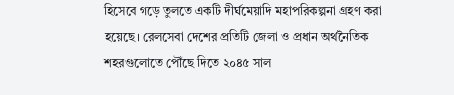হিসেবে গড়ে তুলতে একটি দীর্ঘমেয়াদি মহাপরিকল্পনা গ্রহণ করা হয়েছে। রেলসেবা দেশের প্রতিটি জেলা ও প্রধান অর্থনৈতিক শহরগুলোতে পৌঁছে দিতে ২০৪৫ সাল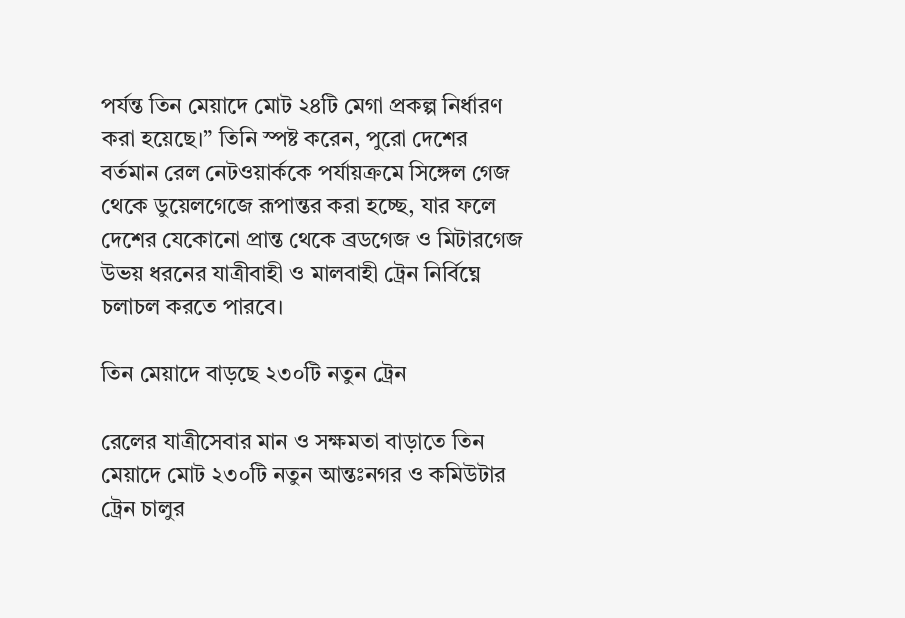পর্যন্ত তিন মেয়াদে মোট ২৪টি মেগা প্রকল্প নির্ধারণ করা হয়েছে।” তিনি স্পষ্ট করেন, পুরো দেশের বর্তমান রেল নেটওয়ার্ককে পর্যায়ক্রমে সিঙ্গেল গেজ থেকে ডুয়েলগেজে রূপান্তর করা হচ্ছে, যার ফলে দেশের যেকোনো প্রান্ত থেকে ব্রডগেজ ও মিটারগেজ উভয় ধরনের যাত্রীবাহী ও মালবাহী ট্রেন নির্বিঘ্নে চলাচল করতে পারবে।

তিন মেয়াদে বাড়ছে ২৩০টি নতুন ট্রেন

রেলের যাত্রীসেবার মান ও সক্ষমতা বাড়াতে তিন মেয়াদে মোট ২৩০টি নতুন আন্তঃনগর ও কমিউটার ট্রেন চালুর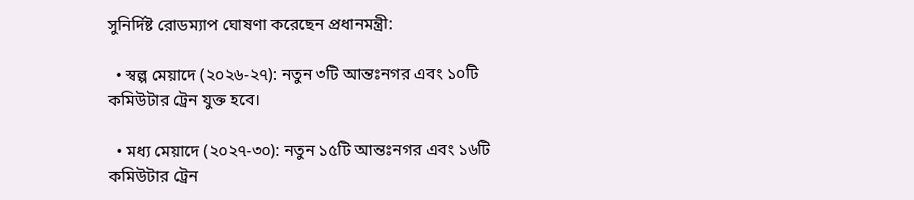সুনির্দিষ্ট রোডম্যাপ ঘোষণা করেছেন প্রধানমন্ত্রী:

  • স্বল্প মেয়াদে (২০২৬-২৭): নতুন ৩টি আন্তঃনগর এবং ১০টি কমিউটার ট্রেন যুক্ত হবে।

  • মধ্য মেয়াদে (২০২৭-৩০): নতুন ১৫টি আন্তঃনগর এবং ১৬টি কমিউটার ট্রেন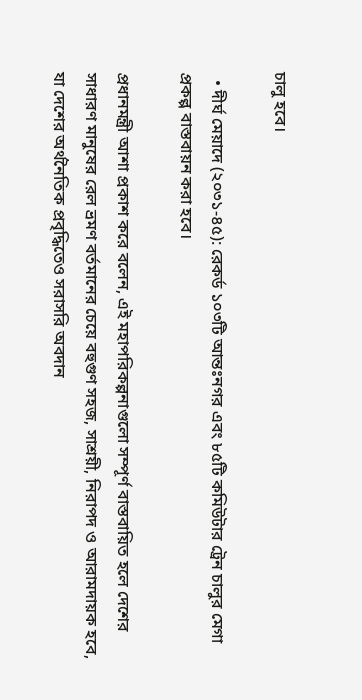চালু হবে।

  • দীর্ঘ মেয়াদে (২০৩১-৪৫): রেকর্ড ১০৩টি আন্তঃনগর এবং ৮৫টি কমিউটার ট্রেন চালুর মেগা প্রকল্প বাস্তবায়ন করা হবে।

প্রধানমন্ত্রী আশা প্রকাশ করে বলেন, এই মহাপরিকল্পনাগুলো সম্পূর্ণ বাস্তবায়িত হলে দেশের সাধারণ মানুষের রেল ভ্রমণ বর্তমানের চেয়ে বহুগুণ সহজ, সাশ্রয়ী, নিরাপদ ও আরামদায়ক হবে, যা দেশের অর্থনৈতিক প্রবৃদ্ধিতেও সরাসরি অবদান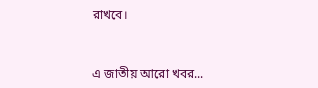রাখবে।


এ জাতীয় আরো খবর...